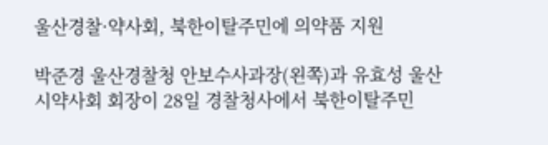울산경찰·약사회, 북한이탈주민에 의약품 지원

박준경 울산경찰청 안보수사과장(왼쪽)과 유효성 울산시약사회 회장이 28일 경찰청사에서 북한이탈주민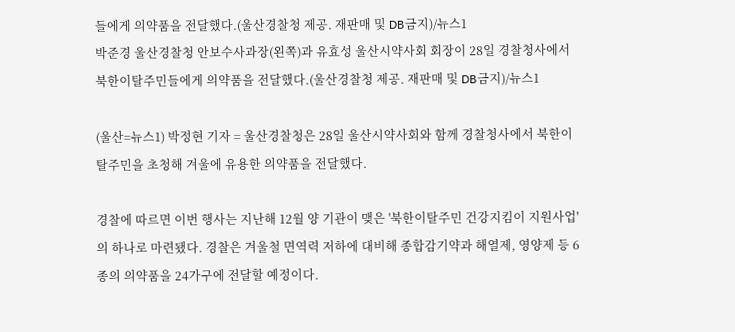들에게 의약품을 전달했다.(울산경찰청 제공. 재판매 및 DB금지)/뉴스1
박준경 울산경찰청 안보수사과장(왼쪽)과 유효성 울산시약사회 회장이 28일 경찰청사에서 북한이탈주민들에게 의약품을 전달했다.(울산경찰청 제공. 재판매 및 DB금지)/뉴스1

(울산=뉴스1) 박정현 기자 = 울산경찰청은 28일 울산시약사회와 함께 경찰청사에서 북한이탈주민을 초청해 겨울에 유용한 의약품을 전달했다.

경찰에 따르면 이번 행사는 지난해 12월 양 기관이 맺은 '북한이탈주민 건강지킴이 지원사업'의 하나로 마련됐다. 경찰은 겨울철 면역력 저하에 대비해 종합감기약과 해열제, 영양제 등 6종의 의약품을 24가구에 전달할 예정이다.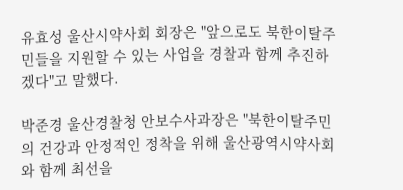유효성 울산시약사회 회장은 "앞으로도 북한이탈주민들을 지원할 수 있는 사업을 경찰과 함께 추진하겠다"고 말했다.

박준경 울산경찰청 안보수사과장은 "북한이탈주민의 건강과 안정적인 정착을 위해 울산광역시약사회와 함께 최선을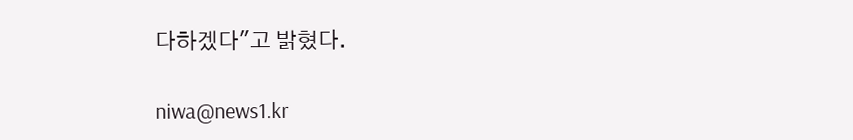다하겠다"고 밝혔다.

niwa@news1.kr